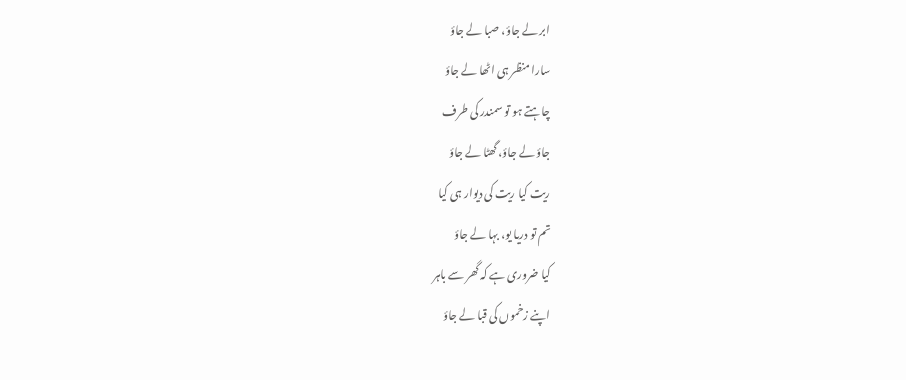ابر لے جاؤ، صبا لے جاؤ
سارا منظر ہی اٹھا لے جاؤ
چاہتے ہو تو سمندر کی طرف
جاؤ لے جاؤ، گھٹا لے جاؤ
ریت کیا ریت کی دیوار ہی کیا
تم تو دریا یو، بہا لے جاؤ
کیا ضروری ہے کہ گھر سے باہر
اپنے زخموں کی قبا لے جاؤ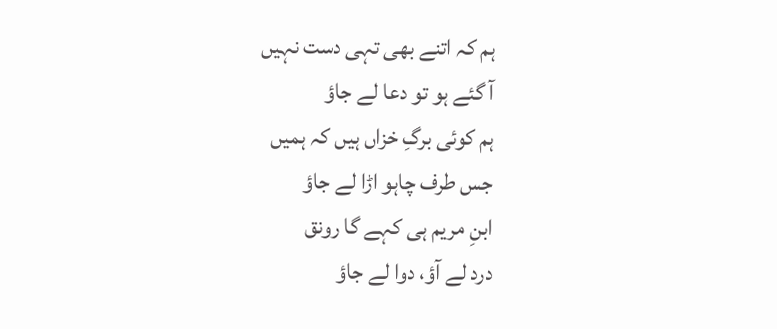ہم کہ اتنے بھی تہی دست نہیں
آ گئے ہو تو دعا لے جاؤ
ہم کوئی برگِ خزاں ہیں کہ ہمیں
جس طرف چاہو اڑا لے جاؤ
ابنِ مریم ہی کہے گا رونق
درد لے آؤ، دوا لے جاؤ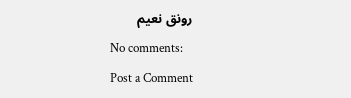رونق نعیم
No comments:
Post a Comment